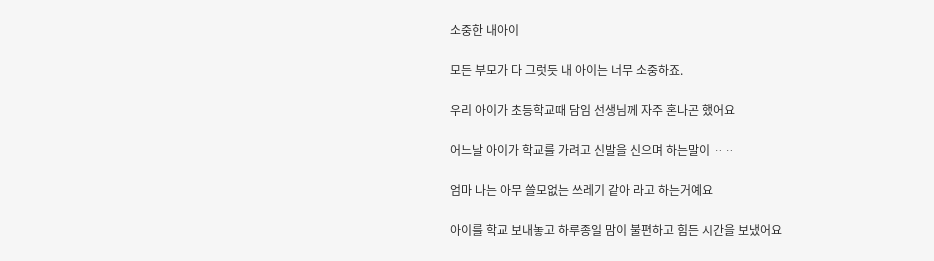소중한 내아이

모든 부모가 다 그럿듯 내 아이는 너무 소중하죠.

우리 아이가 초등학교때 담임 선생님께 자주 혼나곤 했어요

어느날 아이가 학교를 가려고 신발을 신으며 하는말이 ᆢᆢ

엄마 나는 아무 쓸모없는 쓰레기 같아 라고 하는거예요

아이를 학교 보내놓고 하루종일 맘이 불편하고 힘든 시간을 보냈어요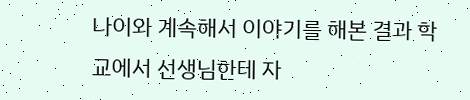나이와 계속해서 이야기를 해본 결과 학교에서 선생님한테 자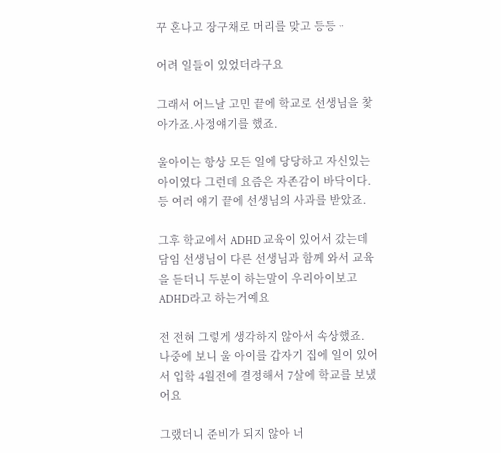꾸 혼나고 장구채로 머리를 맞고 등등ᆢ

어려 일들이 있었더라구요

그래서 어느날 고민 끝에 학교로 선생님을 찿아가죠.사정얘기를 했죠.

울아이는 항상 모든 일에 당당하고 자신있는  아이였다 그런데 요즘은 자존감이 바닥이다.  등 여러 얘기 끝에 선생님의 사과를 받았죠.

그후 학교에서 ADHD 교육이 있어서 갔는데 담임 선생님이 다른 선생님과 함께 와서 교육을 듣더니 두분이 하는말이 우리아이보고 ADHD라고 하는거예요

전 전혀 그렇게 생각하지 않아서 속상했죠.  나중에 보니 울 아이를 갑자기 집에 일이 있어서 입학 4월전에 결정해서 7살에 학교를 보냈어요

그랬더니 준비가 되지 않아 너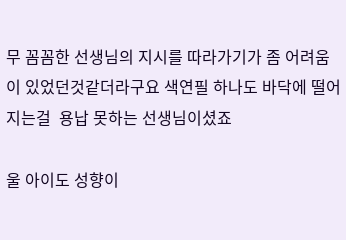무 꼼꼼한 선생님의 지시를 따라가기가 좀 어려움이 있었던것같더라구요 색연필 하나도 바닥에 떨어지는걸  용납 못하는 선생님이셨죠

울 아이도 성향이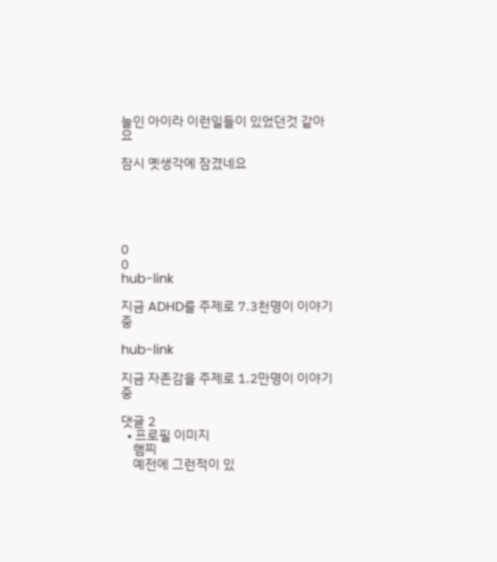늘인 아이라 이런일들이 있었던것 같아요

잠시 옛생각에 잠겼네요





0
0
hub-link

지금 ADHD를 주제로 7.3천명이 이야기 중

hub-link

지금 자존감을 주제로 1.2만명이 이야기 중

댓글 2
  • 프로필 이미지
    햄찌
    예전에 그런적이 있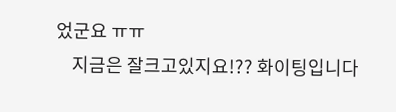었군요 ㅠㅠ
    지금은 잘크고있지요!?? 화이팅입니다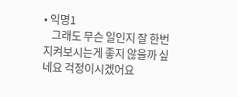• 익명1
    그래도 무슨 일인지 잘 한번 지켜보시는게 좋지 않을까 싶네요 걱정이시겠어요